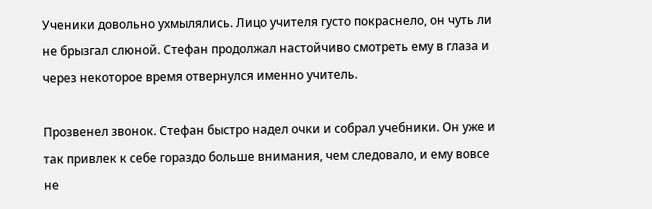Ученики довольно ухмылялись. Лицо учителя густо покраснело, он чуть ли не брызгал слюной. Стефан продолжал настойчиво смотреть ему в глаза и через некоторое время отвернулся именно учитель.

Прозвенел звонок. Стефан быстро надел очки и собрал учебники. Он уже и так привлек к себе гораздо больше внимания, чем следовало, и ему вовсе не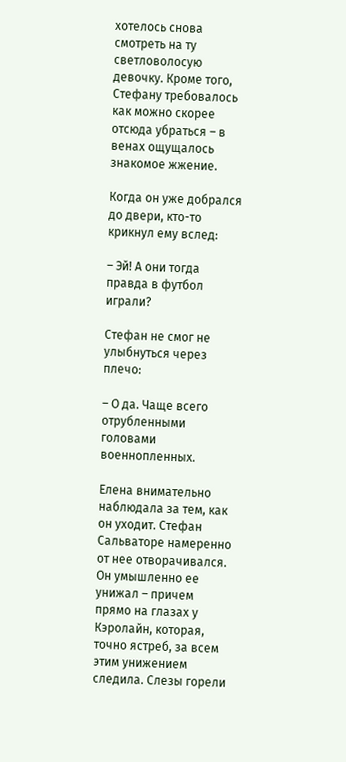хотелось снова смотреть на ту светловолосую девочку. Кроме того, Стефану требовалось как можно скорее отсюда убраться – в венах ощущалось знакомое жжение.

Когда он уже добрался до двери, кто-то крикнул ему вслед:

– Эй! А они тогда правда в футбол играли?

Стефан не смог не улыбнуться через плечо:

– О да. Чаще всего отрубленными головами военнопленных.

Елена внимательно наблюдала за тем, как он уходит. Стефан Сальваторе намеренно от нее отворачивался. Он умышленно ее унижал – причем прямо на глазах у Кэролайн, которая, точно ястреб, за всем этим унижением следила. Слезы горели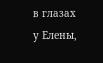в глазах у Елены,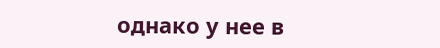однако у нее в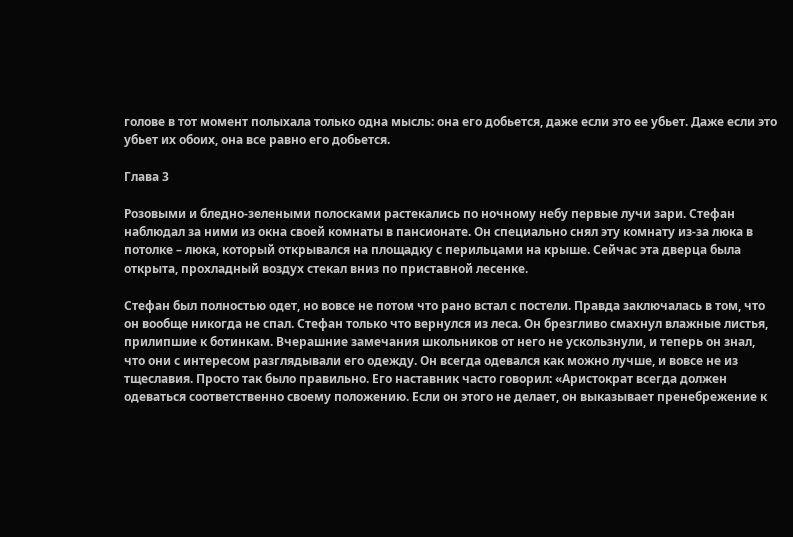голове в тот момент полыхала только одна мысль: она его добьется, даже если это ее убьет. Даже если это убьет их обоих, она все равно его добьется.

Глава 3

Розовыми и бледно-зелеными полосками растекались по ночному небу первые лучи зари. Стефан наблюдал за ними из окна своей комнаты в пансионате. Он специально снял эту комнату из-за люка в потолке – люка, который открывался на площадку с перильцами на крыше. Сейчас эта дверца была открыта, прохладный воздух стекал вниз по приставной лесенке.

Стефан был полностью одет, но вовсе не потом что рано встал с постели. Правда заключалась в том, что он вообще никогда не спал. Стефан только что вернулся из леса. Он брезгливо смахнул влажные листья, прилипшие к ботинкам. Вчерашние замечания школьников от него не ускользнули, и теперь он знал, что они с интересом разглядывали его одежду. Он всегда одевался как можно лучше, и вовсе не из тщеславия. Просто так было правильно. Его наставник часто говорил: «Аристократ всегда должен одеваться соответственно своему положению. Если он этого не делает, он выказывает пренебрежение к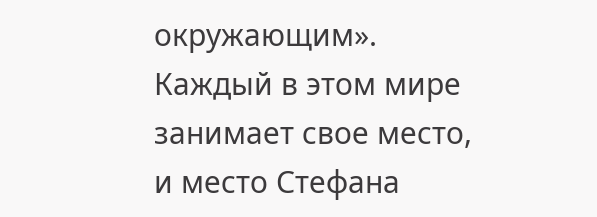окружающим». Каждый в этом мире занимает свое место, и место Стефана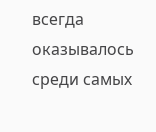всегда оказывалось среди самых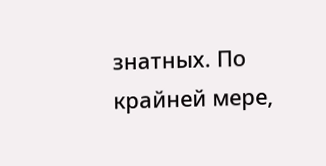знатных. По крайней мере,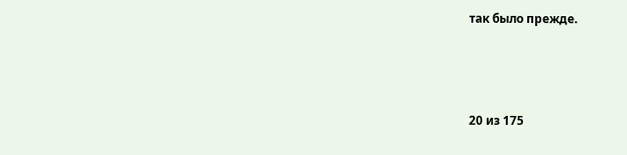так было прежде.



20 из 175